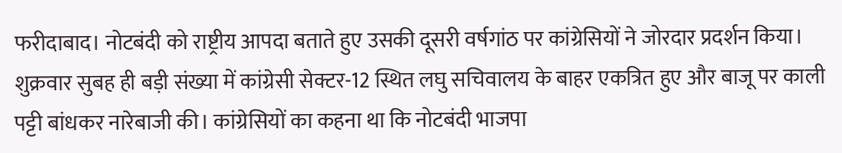फरीदाबाद। नोटबंदी को राष्ट्रीय आपदा बताते हुए उसकी दूसरी वर्षगांठ पर कांग्रेसियों ने जोरदार प्रदर्शन किया। शुक्रवार सुबह ही बड़ी संख्या में कांग्रेसी सेक्टर-12 स्थित लघु सचिवालय के बाहर एकत्रित हुए और बाजू पर काली पट्टी बांधकर नारेबाजी की। कांग्रेसियों का कहना था कि नोटबंदी भाजपा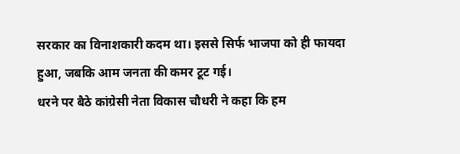सरकार का विनाशकारी कदम था। इससे सिर्फ भाजपा को ही फायदा हुआ, जबकि आम जनता की कमर टूट गई।
धरने पर बैठे कांग्रेसी नेता विकास चौधरी ने कहा कि हम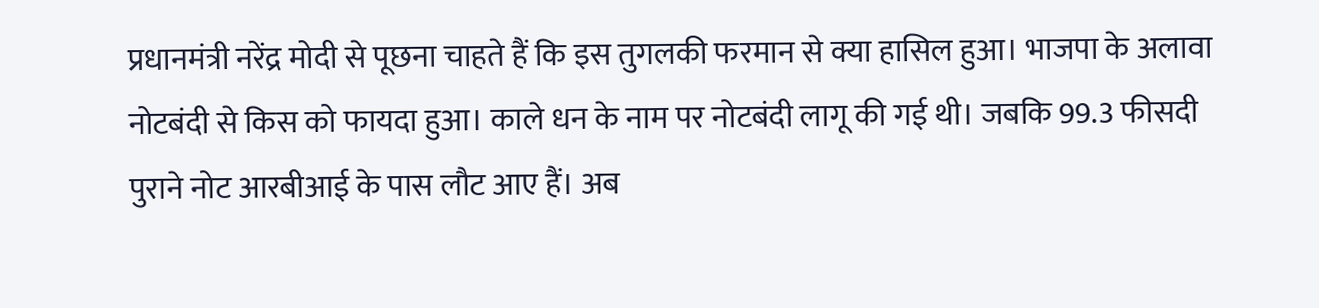प्रधानमंत्री नरेंद्र मोदी से पूछना चाहते हैं कि इस तुगलकी फरमान से क्या हासिल हुआ। भाजपा के अलावा नोटबंदी से किस को फायदा हुआ। काले धन के नाम पर नोटबंदी लागू की गई थी। जबकि 99.3 फीसदी पुराने नोट आरबीआई के पास लौट आए हैं। अब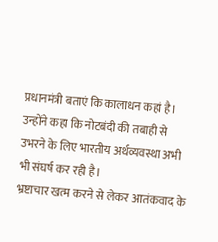प्रधानमंत्री बताएं कि कालाधन कहां है। उन्होंने कहा कि नोटबंदी की तबाही से उभरने के लिए भारतीय अर्थव्यवस्था अभी भी संघर्ष कर रही है।
भ्रष्टाचार खत्म करने से लेकर आतंकवाद के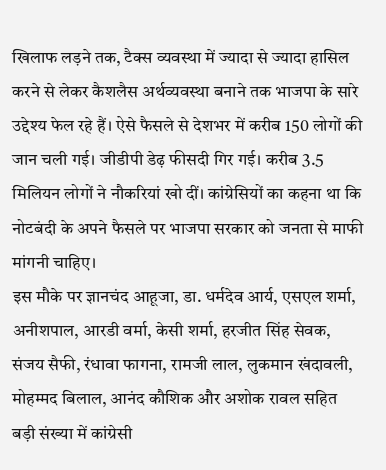खिलाफ लड़ने तक, टैक्स व्यवस्था में ज्यादा से ज्यादा हासिल करने से लेकर कैशलैस अर्थव्यवस्था बनाने तक भाजपा के सारे उद्देश्य फेल रहे हैं। ऐसे फैसले से देशभर में करीब 150 लोगों की जान चली गई। जीडीपी डेढ़ फीसदी गिर गई। करीब 3.5 मिलियन लोगों ने नौकरियां खो दीं। कांग्रेसियों का कहना था कि नोटबंदी के अपने फैसले पर भाजपा सरकार को जनता से माफी मांगनी चाहिए।
इस मौके पर ज्ञानचंद आहूजा, डा. धर्मदेव आर्य, एसएल शर्मा, अनीशपाल, आरडी वर्मा, केसी शर्मा, हरजीत सिंह सेवक, संजय सैफी, रंधावा फागना, रामजी लाल, लुकमान खंदावली, मोहम्मद बिलाल, आनंद कौशिक और अशोक रावल सहित बड़ी संख्या में कांग्रेसी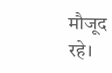मौजूद रहे।